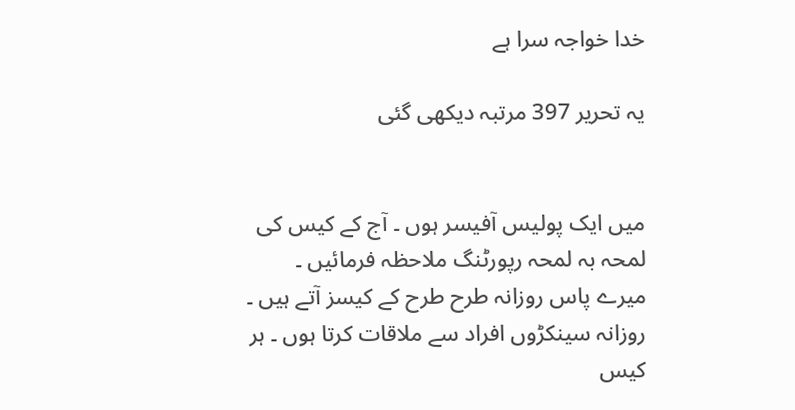خدا خواجہ سرا ہے

یہ تحریر 397 مرتبہ دیکھی گئی


میں ایک پولیس آفیسر ہوں ۔ آج کے کیس کی لمحہ بہ لمحہ رپورٹنگ ملاحظہ فرمائیں ۔
میرے پاس روزانہ طرح طرح کے کیسز آتے ہیں ۔ روزانہ سینکڑوں افراد سے ملاقات کرتا ہوں ۔ ہر کیس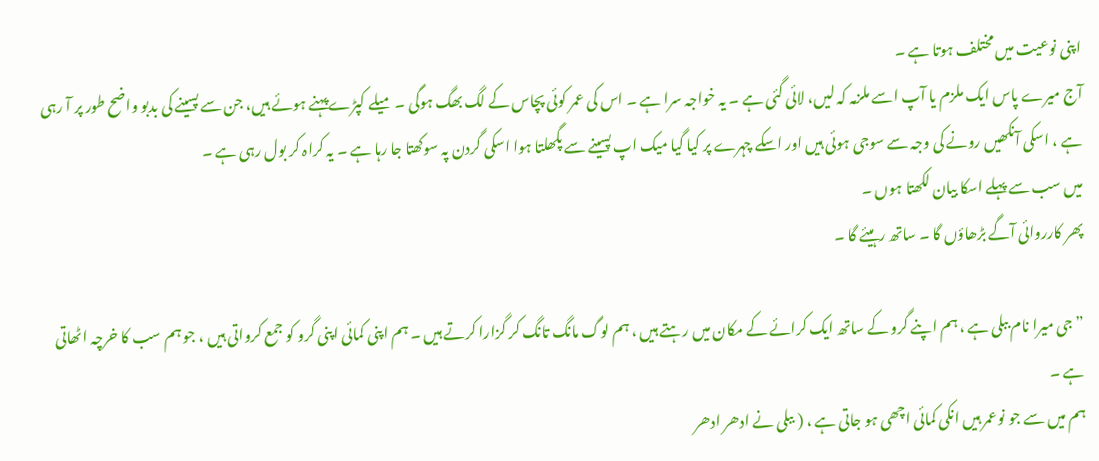اپنی نوعیت میں مختلف ہوتا ہے ۔
آج میرے پاس ایک ملزم یا آپ اسے ملزمہ کہ لیں، لائی گئی ہے ۔ یہ خواجہ سرا ہے ۔ اس کی عمر کوئی پچاس کے لگ بھگ ہوگی ۔ میلے کپڑے پہنے ہوئے ہیں، جن سے پسینے کی بدبو واضح طور پر آ رہی ہے ، اسکی آنکھیں رونے کی وجہ سے سوجی ہوئی ہیں اور اسکے چہرے پر کیا گیا میک اپ پسینے سے پگھلتا ہوا اسکی گردن پہ سوکھتا جا رہا ہے ۔ یہ کراہ کر بول رہی ہے ۔
میں سب سے پہلے اسکا بیان لکھتا ہوں ۔
پھر کارروائی آگے بڑھاؤں گا ۔ ساتھ رہیئے گا ۔

” جی میرا نام ببلی ہے ، ہم اپنے گرو کے ساتھ ایک کرائے کے مکان میں رہتے ہیں ، ہم لوگ مانگ تانگ کر گزارا کرتے ہیں ۔ ہم اپنی کمائی اپنی گرو کو جمع کرواتی ہیں ، جو ہم سب کا خرچہ اٹھاتی ہے ۔
ہم میں سے جو نوعمر ہیں انکی کمائی اچھی ہو جاتی ہے ، ( ببلی نے ادھر ادھر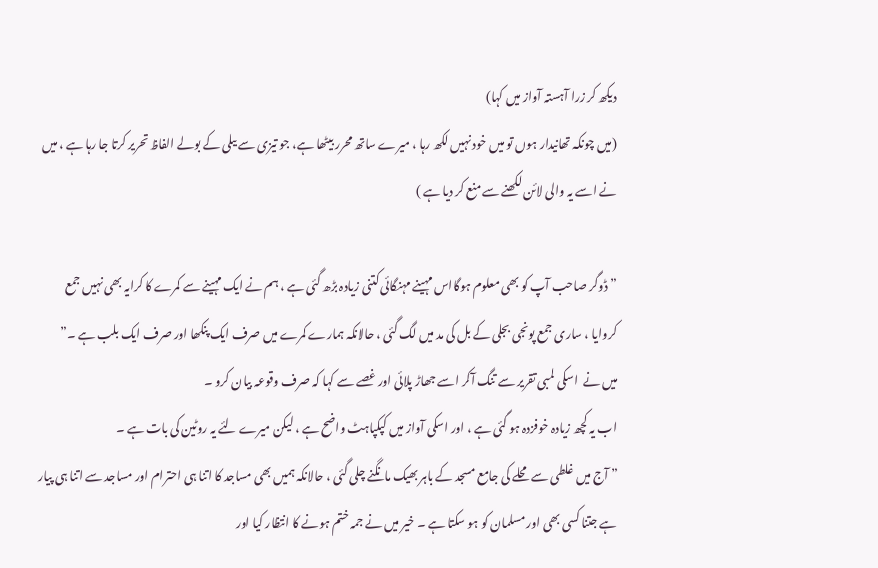دیکھ کر زرا آہستہ آواز میں کہا)
(میں چونکہ تھانیدار ہوں تو میں خود نہیں لکھ رہا ، میرے ساتھ محرر بیٹھا ہے، جو تیزی سے ببلی کے بولے الفاظ تحریر کرتا جا رہا ہے ، میں نے اسے یہ والی لائن لکھنے سے منع کر دیا ہے )

” ڈوگر صاحب آپ کو بھی معلوم ہوگااس مہینے مہنگائی کتنی زیادہ بڑھ گئی ہے ، ہم نے ایک مہینے سے کمرے کا کرایہ بھی نہیں جمع کروایا ، ساری جمع پونجی بجلی کے بل کی مد میں لگ گئی ، حالانکہ ہمارے کمرے میں صرف ایک پنکھا اور صرف ایک بلب ہے ۔”
میں نے  اسکی لمبی تقریر سے تنگ آکر اسے جھاڑ پلائی اور غصے سے کہا کہ صرف وقوعہ بیان کرو ۔
اب یہ کچھ زیادہ خوفزدہ ہو گئی ہے ، اور اسکی آواز میں کپکپاہٹ واضح ہے ، لیکن میرے لئے یہ روٹین کی بات ہے ۔
” آج میں غلطی سے محلے کی جامع مسجد کے باہر بھیک مانگنے چلی گئی ، حالانکہ ہمیں بھی مساجد کا اتنا ہی احترام اور مساجد سے اتنا ہی پیار ہے جتنا کسی بھی اور مسلمان کو ہو سکتا ہے ۔ خیر میں نے جمہ ختم ہونے کا انتظار کیا اور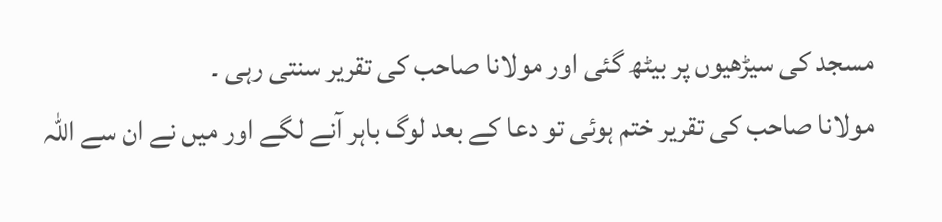مسجد کی سیڑھیوں پر بیٹھ گئی اور مولانا صاحب کی تقریر سنتی رہی ۔
مولانا صاحب کی تقریر ختم ہوئی تو دعا کے بعد لوگ باہر آنے لگے اور میں نے ان سے اللہ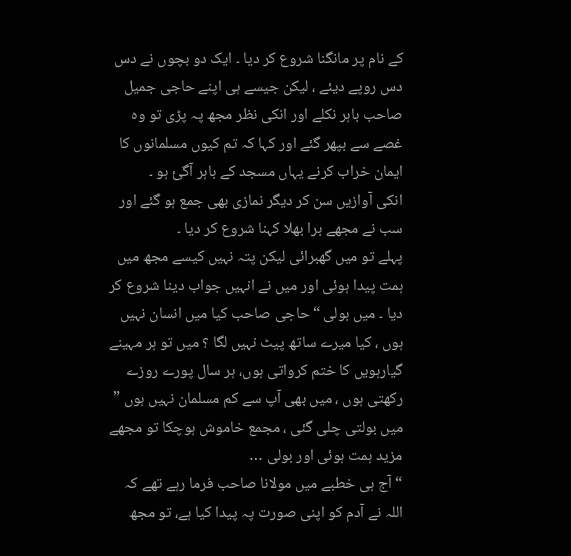کے نام پر مانگنا شروع کر دیا ۔ ایک دو بچوں نے دس دس روپے دیئے ، لیکن جیسے ہی اپنے حاجی جمیل صاحب باہر نکلے اور انکی نظر مجھ پہ پڑی تو وہ غصے سے بپھر گئے اور کہا کہ تم کیوں مسلمانوں کا ایمان خراب کرنے یہاں مسجد کے باہر آگئ ہو ۔
انکی آوازیں سن کر دیگر نمازی بھی جمع ہو گئے اور سب نے مجھے برا بھلا کہنا شروع کر دیا ۔
پہلے تو میں گھبرائی لیکن پتہ نہیں کیسے مجھ میں ہمت پیدا ہوئی اور میں نے انہیں جواب دینا شروع کر دیا ۔ میں بولی “حاجی صاحب کیا میں انسان نہیں ہوں ، کیا میرے ساتھ پیٹ نہیں لگا ؟ میں تو ہر مہینے گیارہویں کا ختم کرواتی ہوں، ہر سال پورے روزے رکھتی ہوں ، میں بھی آپ سے کم مسلمان نہیں ہوں ” میں بولتی چلی گئی ، مجمع خاموش ہوچکا تو مجھے مزید ہمت ہوئی اور بولی …
“آج ہی خطبے میں مولانا صاحب فرما رہے تھے کہ  اللہ نے آدم کو اپنی صورت پہ پیدا کیا ہے، تو مجھ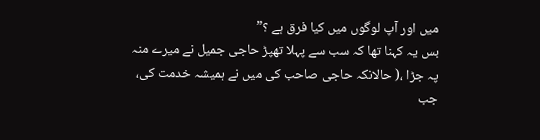میں اور آپ لوگوں میں کیا فرق ہے ؟”
بس یہ کہنا تھا کہ سب سے پہلا تھپڑ حاجی جمیل نے میرے منہ پہ جڑا ،( حالانکہ حاجی صاحب کی میں نے ہمیشہ خدمت کی، جب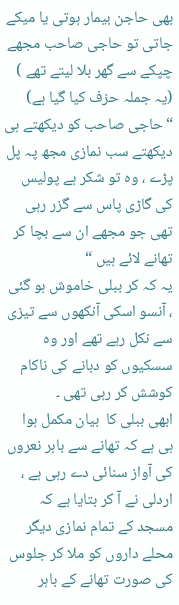بھی حاجن بیمار ہوتی یا میکے جاتی تو حاجی صاحب مجھے چپکے سے گھر بلا لیتے تھے ) (یہ جملہ حزف کیا گیا ہے)  “حاجی صاحب کو دیکھتے ہی دیکھتے سب نمازی مجھ پہ پل پڑے ، وہ تو شکر ہے پولیس کی گاڑی پاس سے گزر رہی تھی جو مجھے ان سے بچا کر تھانے لائے ہیں “
یہ کہ کر ببلی خاموش ہو گئی ، آنسو اسکی آنکھوں سے تیزی سے نکل رہے تھے اور وہ سسکیوں کو دبانے کی ناکام کوشش کر رہی تھی ۔
ابھی ببلی کا  بیان مکمل ہوا ہی ہے کہ تھانے سے باہر نعروں کی آواز سنائی دے رہی ہے ، اردلی نے آ کر بتایا ہے کہ مسجد کے تمام نمازی دیگر محلے داروں کو ملا کر جلوس کی صورت تھانے کے باہر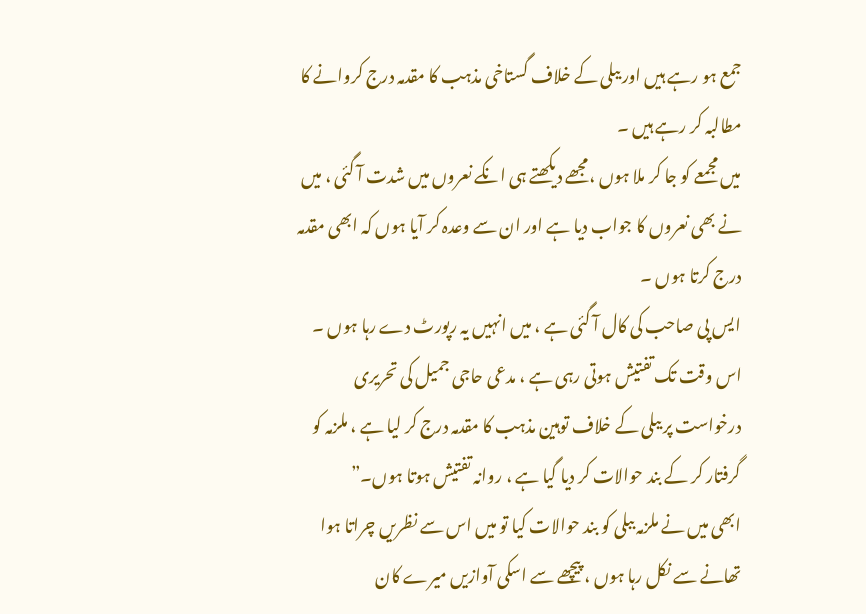جمع ہو رہے ہیں اور ببلی کے خلاف گستاخی مذہب کا مقدمہ درج کروانے کا مطالبہ کر رہے ہیں ۔
میں مجمعے کو جا کر ملا ہوں ،مجھے دیکھتے ہی انکے نعروں میں شدت آ گئی ، میں نے بھی نعروں کا جواب دیا ہے اور ان سے وعدہ کر آیا ہوں کہ ابھی مقدمہ درج کرتا ہوں ۔
ایس پی صاحب کی کال آ گئی ہے ، میں انہیں یہ رپورٹ دے رہا ہوں ۔
اس وقت تک تفتیش ہوتی رہی ہے ، مدعی حاجی جمیل کی تحریری درخواست پر ببلی کے خلاف توہین مذہب کا مقدمہ درج کر لیا ہے ، ملزمہ کو گرفتار کر کے بند حوالات کر دیا گیا ہے ، روانہ تفتیش ہوتا ہوں۔”
ابھی میں نے ملزمہ ببلی کو بند حوالات کیا تو میں اس سے نظریں چراتا ہوا تھانے سے نکل رہا ہوں ، پیچھے سے اسکی آوازیں میرے کان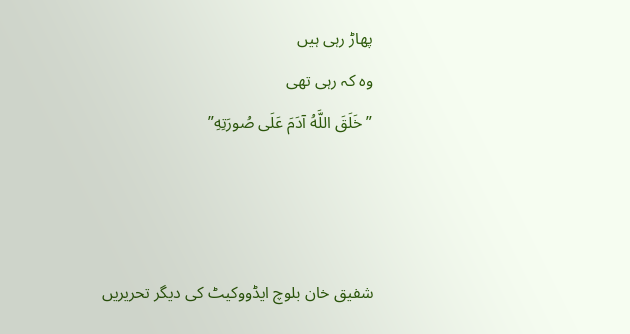پھاڑ رہی ہیں
وہ کہ رہی تھی
” خَلَقَ اللَّهُ آدَمَ عَلَى صُورَتِهِ”



شفیق خان بلوچ ایڈووکیٹ کی دیگر تحریریں